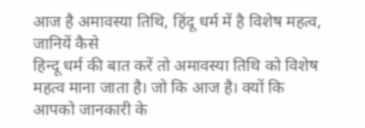आज है अमावस्या तिथि, हिंदू धर्म में है विशेष महत्व, जानियें कैसे
हिन्दू धर्म की बात करें तो अमावस्या तिथि को विशेष महत्व माना जाता है। जो कि आज है। क्यों कि आपको जानकारी के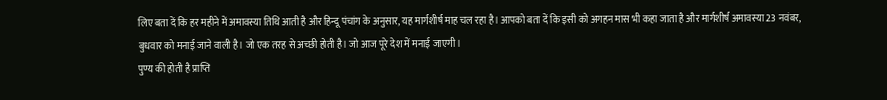लिए बता दें कि हर महीने में अमावस्या तिथि आती है और हिन्दू पंचांग के अनुसार, यह मार्गशीर्ष माह चल रहा है। आपको बता दें कि इसी को अगहन मास भी कहा जाता है और मार्गशीर्ष अमावस्या 23 नवंबर, बुधवार को मनाई जाने वाली है। जो एक तरह से अच्छी होती है। जो आज पूरे देश में मनाई जाएगी।
पुण्य की होती है प्राप्ति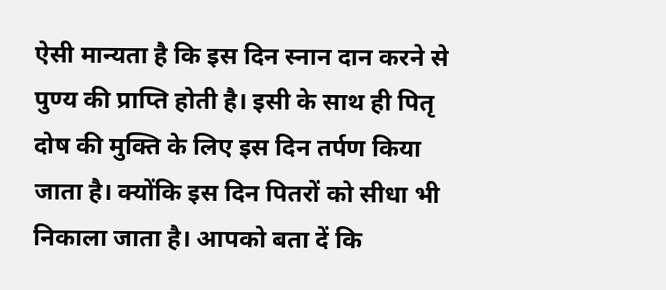ऐसी मान्यता है कि इस दिन स्नान दान करने से पुण्य की प्राप्ति होती है। इसी के साथ ही पितृ दोष की मुक्ति के लिए इस दिन तर्पण किया जाता है। क्योंकि इस दिन पितरों को सीधा भी निकाला जाता है। आपको बता दें कि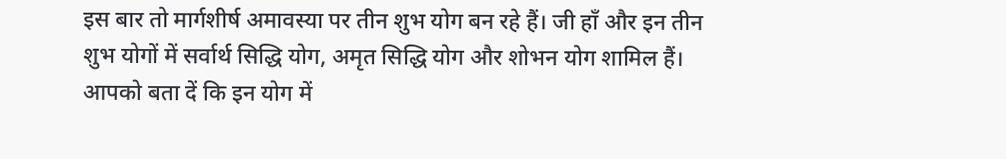इस बार तो मार्गशीर्ष अमावस्या पर तीन शुभ योग बन रहे हैं। जी हाँ और इन तीन शुभ योगों में सर्वार्थ सिद्धि योग, अमृत सिद्धि योग और शोभन योग शामिल हैं। आपको बता दें कि इन योग में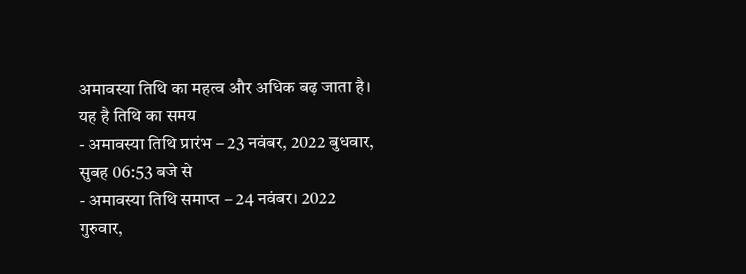अमावस्या तिथि का महत्व और अधिक बढ़ जाता है।
यह है तिथि का समय
- अमावस्या तिथि प्रारंभ – 23 नवंबर, 2022 बुधवार, सुबह 06:53 बजे से
- अमावस्या तिथि समाप्त – 24 नवंबर। 2022 गुरुवार,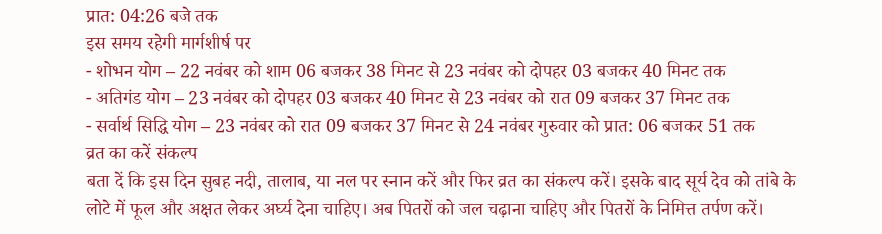प्रात: 04:26 बजे तक
इस समय रहेगी मार्गशीर्ष पर
- शोभन योग – 22 नवंबर को शाम 06 बजकर 38 मिनट से 23 नवंबर को दोपहर 03 बजकर 40 मिनट तक
- अतिगंड योग – 23 नवंबर को दोपहर 03 बजकर 40 मिनट से 23 नवंबर को रात 09 बजकर 37 मिनट तक
- सर्वार्थ सिद्धि योग – 23 नवंबर को रात 09 बजकर 37 मिनट से 24 नवंबर गुरुवार को प्रात: 06 बजकर 51 तक
व्रत का करें संकल्प
बता दें कि इस दिन सुबह नदी, तालाब, या नल पर स्नान करें और फिर व्रत का संकल्प करें। इसके बाद सूर्य देव को तांबे के लोटे में फूल और अक्षत लेकर अर्घ्य देना चाहिए। अब पितरों को जल चढ़ाना चाहिए और पितरों के निमित्त तर्पण करें।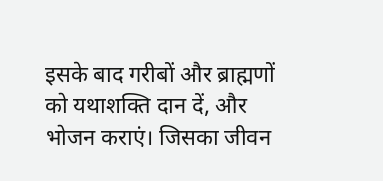इसके बाद गरीबों और ब्राह्मणों को यथाशक्ति दान दें, और भोजन कराएं। जिसका जीवन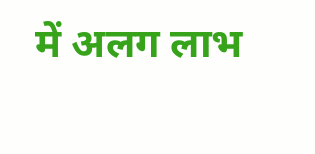में अलग लाभ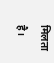मिलता है।